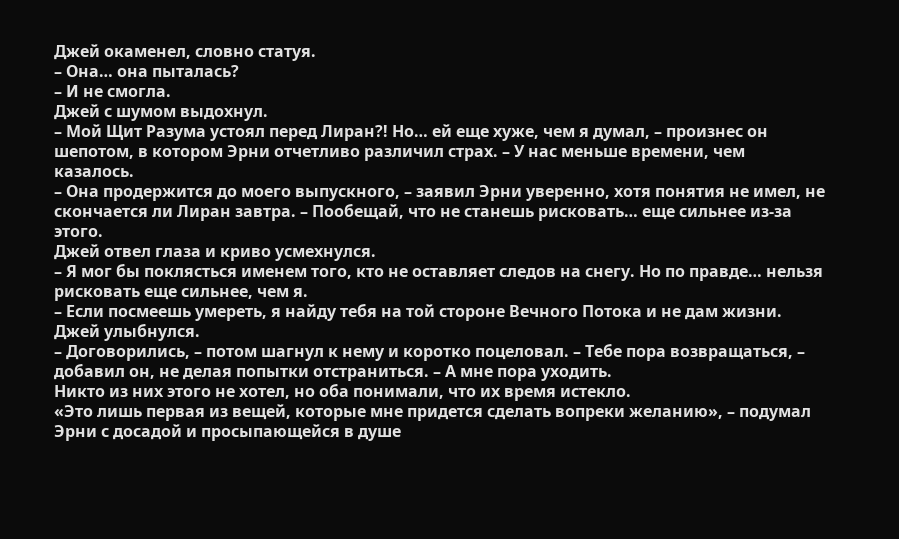Джей окаменел, словно статуя.
– Она… она пыталась?
– И не смогла.
Джей с шумом выдохнул.
– Мой Щит Разума устоял перед Лиран?! Но… ей еще хуже, чем я думал, – произнес он шепотом, в котором Эрни отчетливо различил страх. – У нас меньше времени, чем казалось.
– Она продержится до моего выпускного, – заявил Эрни уверенно, хотя понятия не имел, не скончается ли Лиран завтра. – Пообещай, что не станешь рисковать… еще сильнее из-за этого.
Джей отвел глаза и криво усмехнулся.
– Я мог бы поклясться именем того, кто не оставляет следов на снегу. Но по правде… нельзя рисковать еще сильнее, чем я.
– Если посмеешь умереть, я найду тебя на той стороне Вечного Потока и не дам жизни.
Джей улыбнулся.
– Договорились, – потом шагнул к нему и коротко поцеловал. – Тебе пора возвращаться, – добавил он, не делая попытки отстраниться. – А мне пора уходить.
Никто из них этого не хотел, но оба понимали, что их время истекло.
«Это лишь первая из вещей, которые мне придется сделать вопреки желанию», – подумал Эрни с досадой и просыпающейся в душе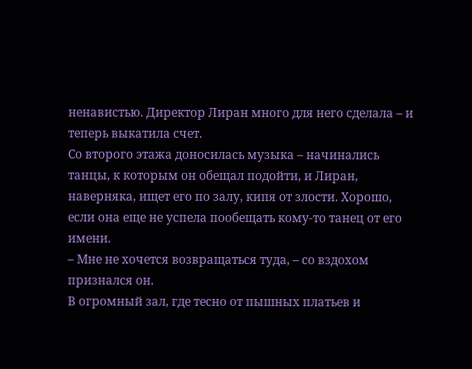ненавистью. Директор Лиран много для него сделала – и теперь выкатила счет.
Со второго этажа доносилась музыка – начинались танцы, к которым он обещал подойти, и Лиран, наверняка, ищет его по залу, кипя от злости. Хорошо, если она еще не успела пообещать кому-то танец от его имени.
– Мне не хочется возвращаться туда, – со вздохом признался он.
В огромный зал, где тесно от пышных платьев и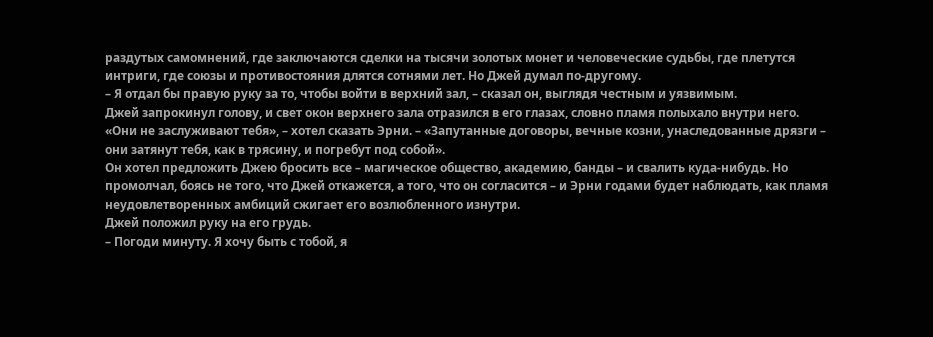раздутых самомнений, где заключаются сделки на тысячи золотых монет и человеческие судьбы, где плетутся интриги, где союзы и противостояния длятся сотнями лет. Но Джей думал по-другому.
– Я отдал бы правую руку за то, чтобы войти в верхний зал, – сказал он, выглядя честным и уязвимым.
Джей запрокинул голову, и свет окон верхнего зала отразился в его глазах, словно пламя полыхало внутри него.
«Они не заслуживают тебя», – хотел сказать Эрни. – «Запутанные договоры, вечные козни, унаследованные дрязги – они затянут тебя, как в трясину, и погребут под собой».
Он хотел предложить Джею бросить все – магическое общество, академию, банды – и свалить куда-нибудь. Но промолчал, боясь не того, что Джей откажется, а того, что он согласится – и Эрни годами будет наблюдать, как пламя неудовлетворенных амбиций сжигает его возлюбленного изнутри.
Джей положил руку на его грудь.
– Погоди минуту. Я хочу быть с тобой, я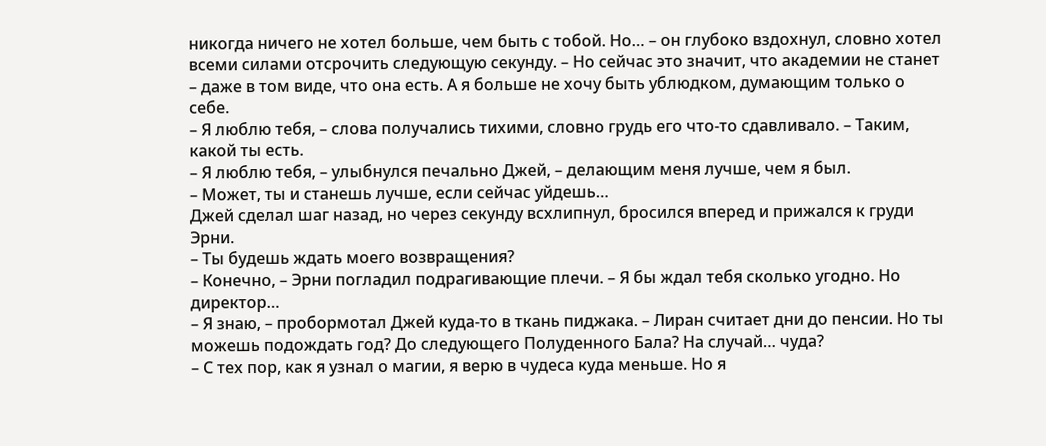никогда ничего не хотел больше, чем быть с тобой. Но… – он глубоко вздохнул, словно хотел всеми силами отсрочить следующую секунду. – Но сейчас это значит, что академии не станет – даже в том виде, что она есть. А я больше не хочу быть ублюдком, думающим только о себе.
– Я люблю тебя, – слова получались тихими, словно грудь его что-то сдавливало. – Таким, какой ты есть.
– Я люблю тебя, – улыбнулся печально Джей, – делающим меня лучше, чем я был.
– Может, ты и станешь лучше, если сейчас уйдешь…
Джей сделал шаг назад, но через секунду всхлипнул, бросился вперед и прижался к груди Эрни.
– Ты будешь ждать моего возвращения?
– Конечно, – Эрни погладил подрагивающие плечи. – Я бы ждал тебя сколько угодно. Но директор…
– Я знаю, – пробормотал Джей куда-то в ткань пиджака. – Лиран считает дни до пенсии. Но ты можешь подождать год? До следующего Полуденного Бала? На случай… чуда?
– С тех пор, как я узнал о магии, я верю в чудеса куда меньше. Но я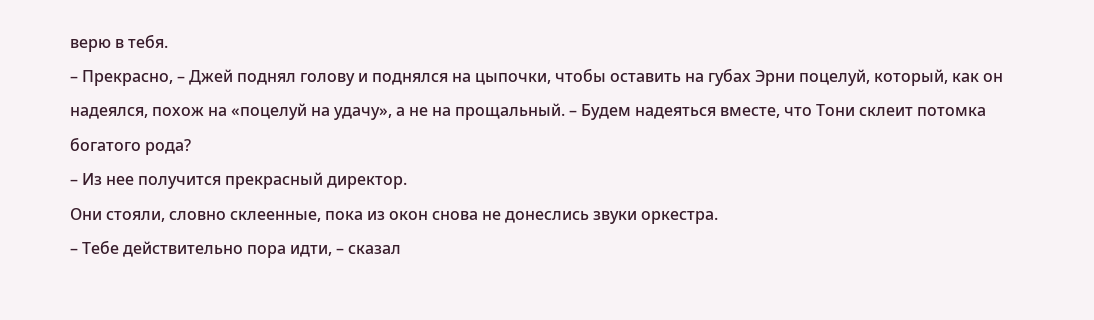верю в тебя.
– Прекрасно, – Джей поднял голову и поднялся на цыпочки, чтобы оставить на губах Эрни поцелуй, который, как он надеялся, похож на «поцелуй на удачу», а не на прощальный. – Будем надеяться вместе, что Тони склеит потомка богатого рода?
– Из нее получится прекрасный директор.
Они стояли, словно склеенные, пока из окон снова не донеслись звуки оркестра.
– Тебе действительно пора идти, – сказал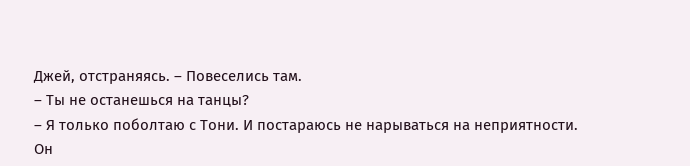Джей, отстраняясь. – Повеселись там.
– Ты не останешься на танцы?
– Я только поболтаю с Тони. И постараюсь не нарываться на неприятности.
Он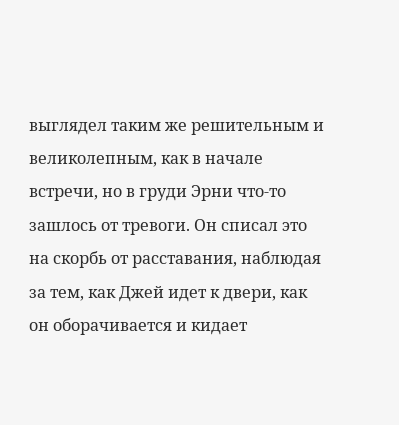выглядел таким же решительным и великолепным, как в начале встречи, но в груди Эрни что-то зашлось от тревоги. Он списал это на скорбь от расставания, наблюдая за тем, как Джей идет к двери, как он оборачивается и кидает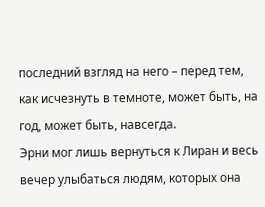последний взгляд на него – перед тем, как исчезнуть в темноте, может быть, на год, может быть, навсегда.
Эрни мог лишь вернуться к Лиран и весь вечер улыбаться людям, которых она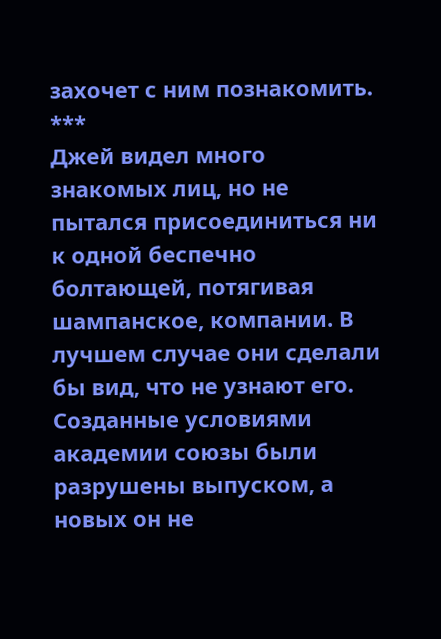захочет с ним познакомить.
***
Джей видел много знакомых лиц, но не пытался присоединиться ни к одной беспечно болтающей, потягивая шампанское, компании. В лучшем случае они сделали бы вид, что не узнают его. Созданные условиями академии союзы были разрушены выпуском, а новых он не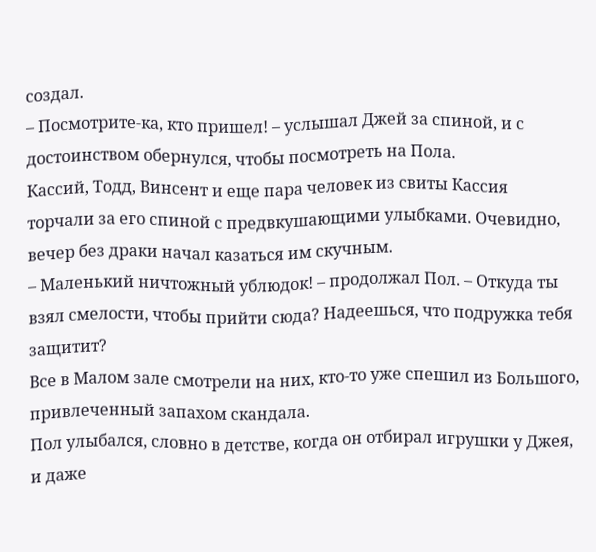создал.
– Посмотрите-ка, кто пришел! – услышал Джей за спиной, и с достоинством обернулся, чтобы посмотреть на Пола.
Кассий, Тодд, Винсент и еще пара человек из свиты Кассия торчали за его спиной с предвкушающими улыбками. Очевидно, вечер без драки начал казаться им скучным.
– Маленький ничтожный ублюдок! – продолжал Пол. – Откуда ты взял смелости, чтобы прийти сюда? Надеешься, что подружка тебя защитит?
Все в Малом зале смотрели на них, кто-то уже спешил из Большого, привлеченный запахом скандала.
Пол улыбался, словно в детстве, когда он отбирал игрушки у Джея, и даже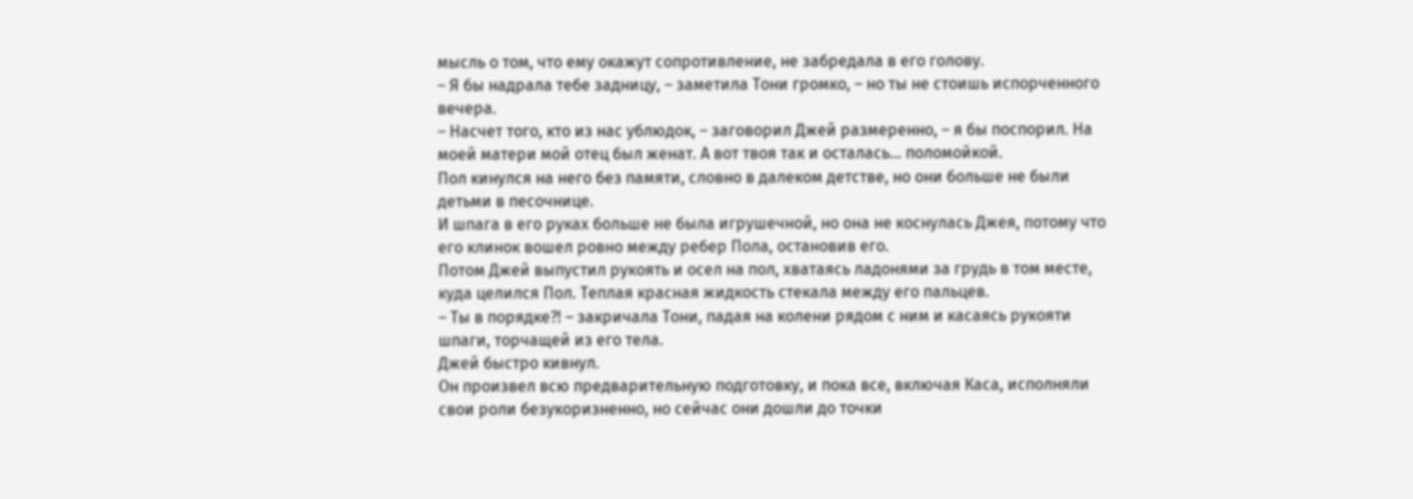мысль о том, что ему окажут сопротивление, не забредала в его голову.
– Я бы надрала тебе задницу, – заметила Тони громко, – но ты не стоишь испорченного вечера.
– Насчет того, кто из нас ублюдок, – заговорил Джей размеренно, – я бы поспорил. На моей матери мой отец был женат. А вот твоя так и осталась… поломойкой.
Пол кинулся на него без памяти, словно в далеком детстве, но они больше не были детьми в песочнице.
И шпага в его руках больше не была игрушечной, но она не коснулась Джея, потому что его клинок вошел ровно между ребер Пола, остановив его.
Потом Джей выпустил рукоять и осел на пол, хватаясь ладонями за грудь в том месте, куда целился Пол. Теплая красная жидкость стекала между его пальцев.
– Ты в порядке?! – закричала Тони, падая на колени рядом с ним и касаясь рукояти шпаги, торчащей из его тела.
Джей быстро кивнул.
Он произвел всю предварительную подготовку, и пока все, включая Каса, исполняли свои роли безукоризненно, но сейчас они дошли до точки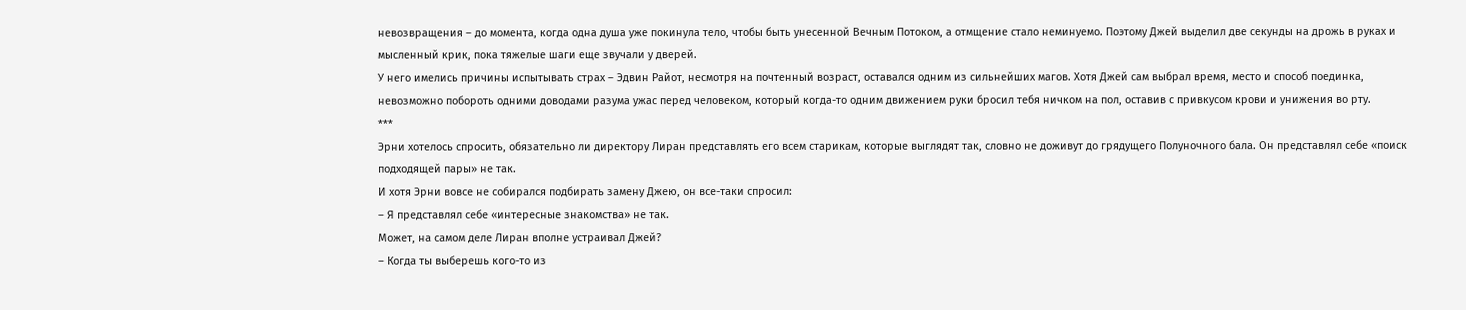невозвращения – до момента, когда одна душа уже покинула тело, чтобы быть унесенной Вечным Потоком, а отмщение стало неминуемо. Поэтому Джей выделил две секунды на дрожь в руках и мысленный крик, пока тяжелые шаги еще звучали у дверей.
У него имелись причины испытывать страх – Эдвин Райот, несмотря на почтенный возраст, оставался одним из сильнейших магов. Хотя Джей сам выбрал время, место и способ поединка, невозможно побороть одними доводами разума ужас перед человеком, который когда-то одним движением руки бросил тебя ничком на пол, оставив с привкусом крови и унижения во рту.
***
Эрни хотелось спросить, обязательно ли директору Лиран представлять его всем старикам, которые выглядят так, словно не доживут до грядущего Полуночного бала. Он представлял себе «поиск подходящей пары» не так.
И хотя Эрни вовсе не собирался подбирать замену Джею, он все-таки спросил:
– Я представлял себе «интересные знакомства» не так.
Может, на самом деле Лиран вполне устраивал Джей?
– Когда ты выберешь кого-то из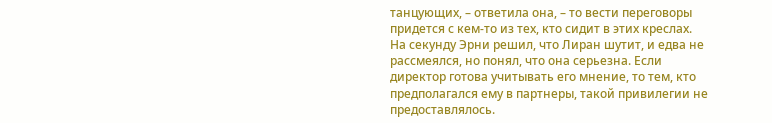танцующих, – ответила она, – то вести переговоры придется с кем-то из тех, кто сидит в этих креслах.
На секунду Эрни решил, что Лиран шутит, и едва не рассмеялся, но понял, что она серьезна. Если директор готова учитывать его мнение, то тем, кто предполагался ему в партнеры, такой привилегии не предоставлялось.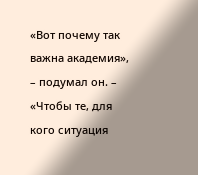«Вот почему так важна академия», – подумал он. – «Чтобы те, для кого ситуация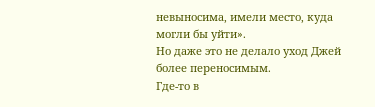невыносима, имели место, куда могли бы уйти».
Но даже это не делало уход Джей более переносимым.
Где-то в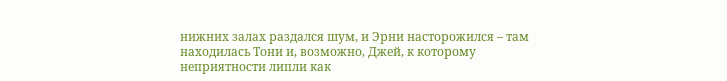нижних залах раздался шум, и Эрни насторожился – там находилась Тони и, возможно, Джей, к которому неприятности липли как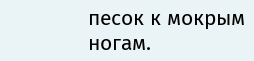песок к мокрым ногам.